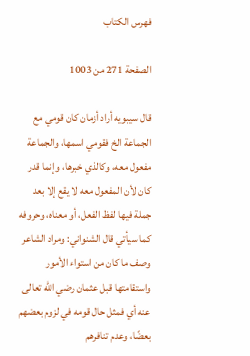فهرس الكتاب

الصفحة 271 من 1003

قال سيبويه أراد أزمان كان قومي مع الجماعة الخ فقومي اسمها، والجماعة مفعول معه، وكالذي خبرها، وإنما قدر كان لأن المفعول معه لا يقع إلا بعد جملة فيها لفظ الفعل، أو معناه، وحروفه كما سيأتي قال الشنواني: ومراد الشاعر وصف ما كان من استواء الأمور واستقامتها قبل عثمان رضي الله تعالى عنه أي فمثل حال قومه في لزوم بعضهم بعضًا، وعدم تنافرهم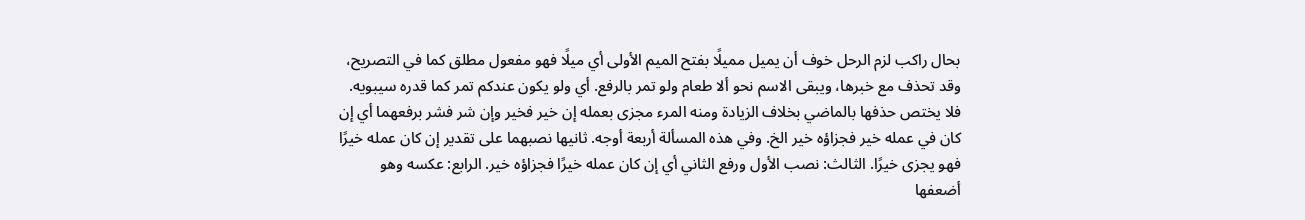بحال راكب لزم الرحل خوف أن يميل مميلًا بفتح الميم الأولى أي ميلًا فهو مفعول مطلق كما في التصريح، وقد تحذف مع خبرها، ويبقى الاسم نحو ألا طعام ولو تمر بالرفع. أي ولو يكون عندكم تمر كما قدره سيبويه. فلا يختص حذفها بالماضي بخلاف الزيادة ومنه المرء مجزى بعمله إن خير فخير وإن شر فشر برفعهما أي إن كان في عمله خير فجزاؤه خير الخ. وفي هذه المسألة أربعة أوجه. ثانيها نصبهما على تقدير إن كان عمله خيرًا فهو يجزى خيرًا. الثالث: نصب الأول ورفع الثاني أي إن كان عمله خيرًا فجزاؤه خير. الرابع: عكسه وهو أضعفها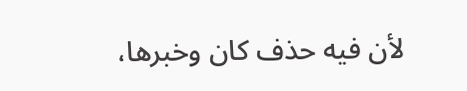لأن فيه حذف كان وخبرها،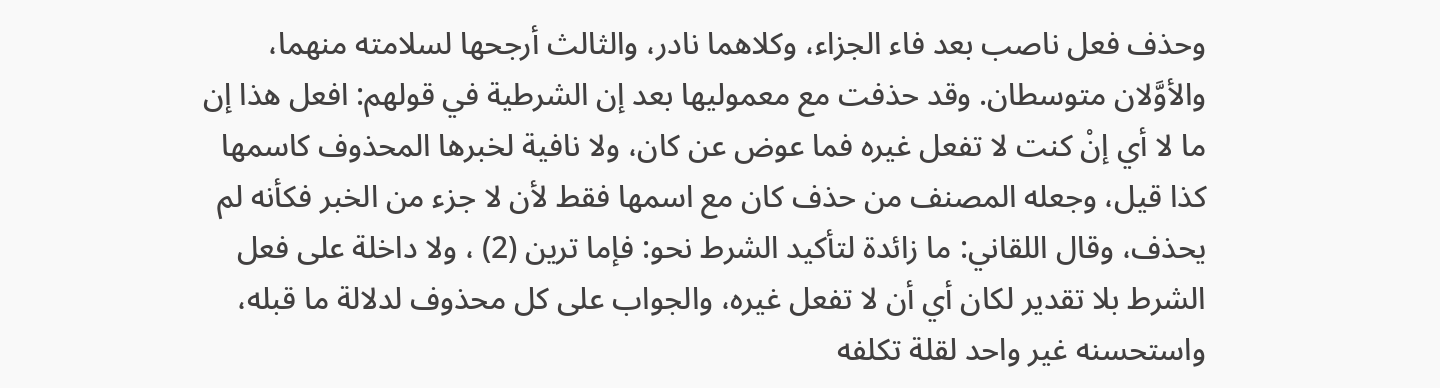وحذف فعل ناصب بعد فاء الجزاء، وكلاهما نادر، والثالث أرجحها لسلامته منهما، والأوَّلان متوسطان. وقد حذفت مع معموليها بعد إن الشرطية في قولهم: افعل هذا إن ما لا أي إنْ كنت لا تفعل غيره فما عوض عن كان، ولا نافية لخبرها المحذوف كاسمها كذا قيل، وجعله المصنف من حذف كان مع اسمها فقط لأن لا جزء من الخبر فكأنه لم يحذف، وقال اللقاني: ما زائدة لتأكيد الشرط نحو: فإما ترين (2) ، ولا داخلة على فعل الشرط بلا تقدير لكان أي أن لا تفعل غيره، والجواب على كل محذوف لدلالة ما قبله، واستحسنه غير واحد لقلة تكلفه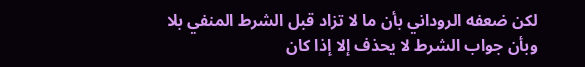لكن ضعفه الروداني بأن ما لا تزاد قبل الشرط المنفي بلا وبأن جواب الشرط لا يحذف إلا إذا كان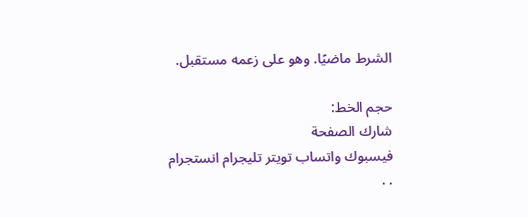الشرط ماضيًا. وهو على زعمه مستقبل.

حجم الخط:
شارك الصفحة
فيسبوك واتساب تويتر تليجرام انستجرام
. .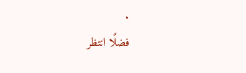.
فضلًا انتظر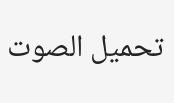تحميل الصوت